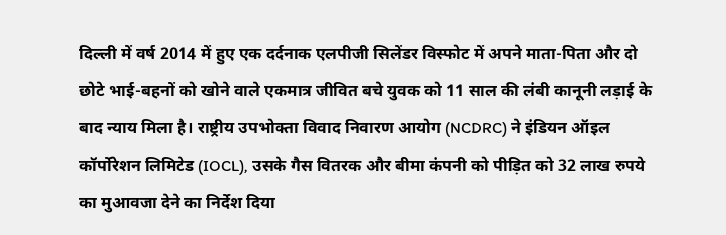दिल्ली में वर्ष 2014 में हुए एक दर्दनाक एलपीजी सिलेंडर विस्फोट में अपने माता-पिता और दो छोटे भाई-बहनों को खोने वाले एकमात्र जीवित बचे युवक को 11 साल की लंबी कानूनी लड़ाई के बाद न्याय मिला है। राष्ट्रीय उपभोक्ता विवाद निवारण आयोग (NCDRC) ने इंडियन ऑइल कॉर्पोरेशन लिमिटेड (IOCL), उसके गैस वितरक और बीमा कंपनी को पीड़ित को 32 लाख रुपये का मुआवजा देने का निर्देश दिया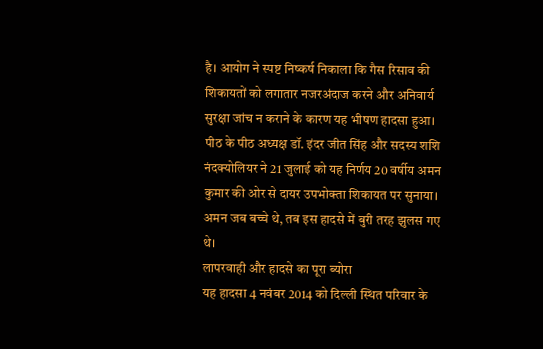है। आयोग ने स्पष्ट निष्कर्ष निकाला कि गैस रिसाव की शिकायतों को लगातार नजरअंदाज करने और अनिवार्य सुरक्षा जांच न कराने के कारण यह भीषण हादसा हुआ।
पीठ के पीठ अध्यक्ष डॉ. इंदर जीत सिंह और सदस्य शशि नंदक्योलियर ने 21 जुलाई को यह निर्णय 20 वर्षीय अमन कुमार की ओर से दायर उपभोक्ता शिकायत पर सुनाया। अमन जब बच्चे थे, तब इस हादसे में बुरी तरह झुलस गए थे।
लापरवाही और हादसे का पूरा ब्योरा
यह हादसा 4 नवंबर 2014 को दिल्ली स्थित परिवार के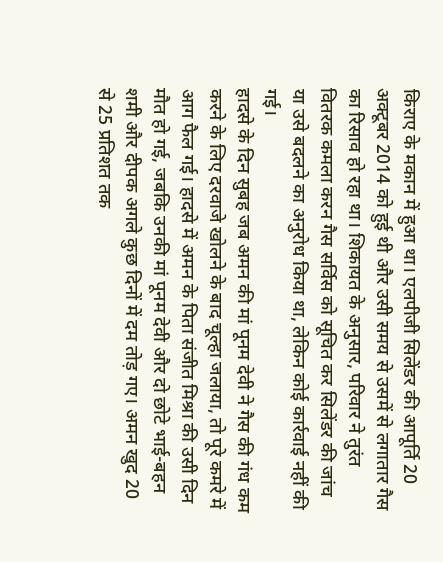किराए के मकान में हुआ था। एलपीजी सिलेंडर की आपूर्ति 20 अक्टूबर 2014 को हुई थी और उसी समय से उसमें से लगातार गैस का रिसाव हो रहा था। शिकायत के अनुसार, परिवार ने तुरंत वितरक कमला करन गैस सर्विस को सूचित कर सिलेंडर की जांच या उसे बदलने का अनुरोध किया था, लेकिन कोई कार्रवाई नहीं की गई।
हादसे के दिन सुबह जब अमन की मां पूनम देवी ने गैस की गंध कम करने के लिए दरवाजे खोलने के बाद चूल्हा जलाया, तो पूरे कमरे में आग फैल गई। हादसे में अमन के पिता संजीत मिश्रा की उसी दिन मौत हो गई, जबकि उनकी मां पूनम देवी और दो छोटे भाई-बहन शमी और दीपक अगले कुछ दिनों में दम तोड़ गए। अमन खुद 20 से 25 प्रतिशत तक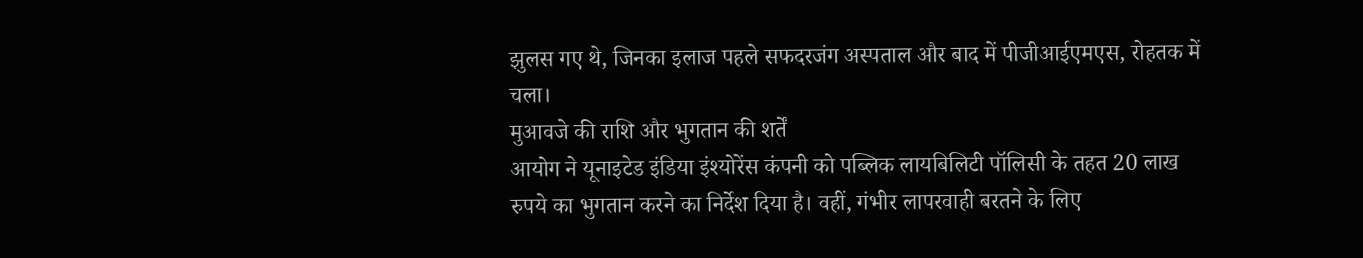झुलस गए थे, जिनका इलाज पहले सफदरजंग अस्पताल और बाद में पीजीआईएमएस, रोहतक में चला।
मुआवजे की राशि और भुगतान की शर्तें
आयोग ने यूनाइटेड इंडिया इंश्योरेंस कंपनी को पब्लिक लायबिलिटी पॉलिसी के तहत 20 लाख रुपये का भुगतान करने का निर्देश दिया है। वहीं, गंभीर लापरवाही बरतने के लिए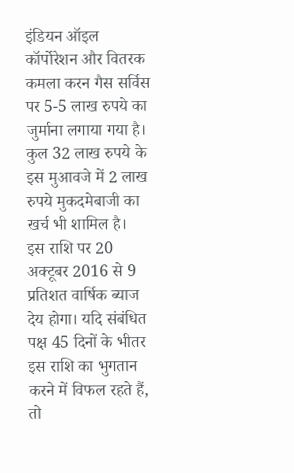इंडियन ऑइल कॉर्पोरेशन और वितरक कमला करन गैस सर्विस पर 5-5 लाख रुपये का जुर्माना लगाया गया है। कुल 32 लाख रुपये के इस मुआवजे में 2 लाख रुपये मुकदमेबाजी का खर्च भी शामिल है।
इस राशि पर 20 अक्टूबर 2016 से 9 प्रतिशत वार्षिक ब्याज देय होगा। यदि संबंधित पक्ष 45 दिनों के भीतर इस राशि का भुगतान करने में विफल रहते हैं, तो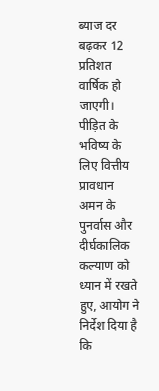ब्याज दर बढ़कर 12 प्रतिशत वार्षिक हो जाएगी।
पीड़ित के भविष्य के लिए वित्तीय प्रावधान
अमन के पुनर्वास और दीर्घकालिक कल्याण को ध्यान में रखते हुए, आयोग ने निर्देश दिया है कि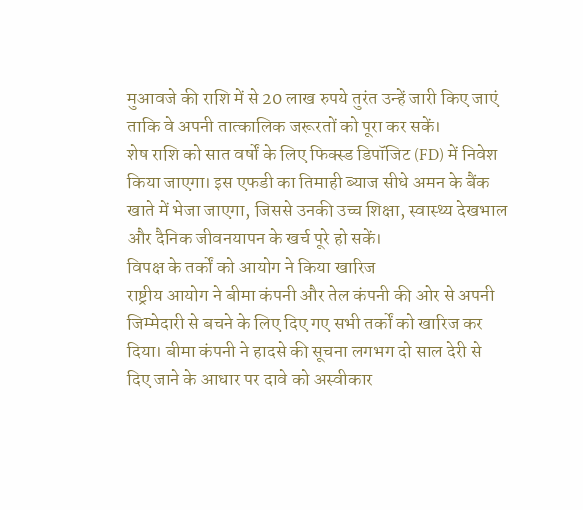मुआवजे की राशि में से 20 लाख रुपये तुरंत उन्हें जारी किए जाएं ताकि वे अपनी तात्कालिक जरूरतों को पूरा कर सकें।
शेष राशि को सात वर्षों के लिए फिक्स्ड डिपॉजिट (FD) में निवेश किया जाएगा। इस एफडी का तिमाही ब्याज सीधे अमन के बैंक खाते में भेजा जाएगा, जिससे उनकी उच्च शिक्षा, स्वास्थ्य देखभाल और दैनिक जीवनयापन के खर्च पूरे हो सकें।
विपक्ष के तर्कों को आयोग ने किया खारिज
राष्ट्रीय आयोग ने बीमा कंपनी और तेल कंपनी की ओर से अपनी जिम्मेदारी से बचने के लिए दिए गए सभी तर्कों को खारिज कर दिया। बीमा कंपनी ने हादसे की सूचना लगभग दो साल देरी से दिए जाने के आधार पर दावे को अस्वीकार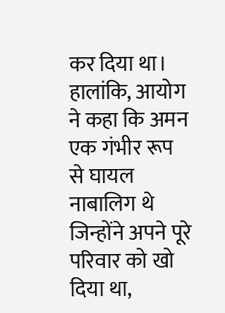कर दिया था। हालांकि, आयोग ने कहा कि अमन एक गंभीर रूप से घायल नाबालिग थे जिन्होंने अपने पूरे परिवार को खो दिया था,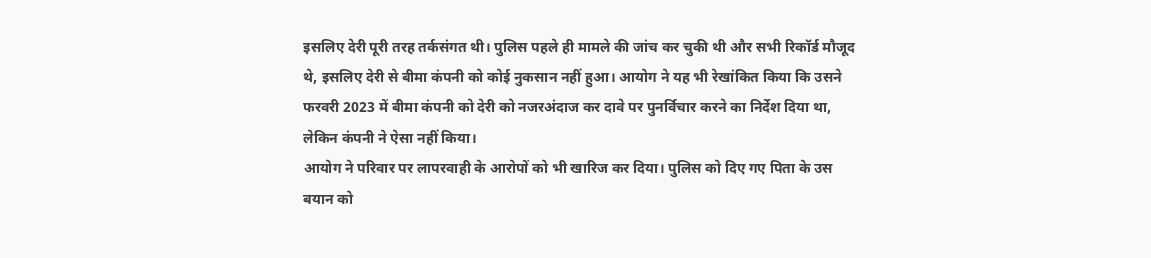इसलिए देरी पूरी तरह तर्कसंगत थी। पुलिस पहले ही मामले की जांच कर चुकी थी और सभी रिकॉर्ड मौजूद थे, इसलिए देरी से बीमा कंपनी को कोई नुकसान नहीं हुआ। आयोग ने यह भी रेखांकित किया कि उसने फरवरी 2023 में बीमा कंपनी को देरी को नजरअंदाज कर दावे पर पुनर्विचार करने का निर्देश दिया था, लेकिन कंपनी ने ऐसा नहीं किया।
आयोग ने परिवार पर लापरवाही के आरोपों को भी खारिज कर दिया। पुलिस को दिए गए पिता के उस बयान को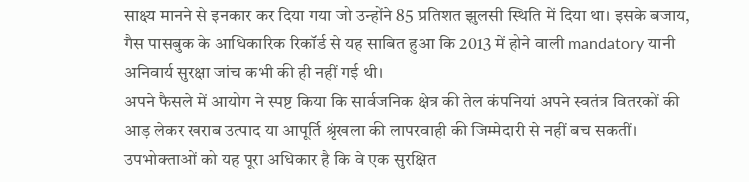साक्ष्य मानने से इनकार कर दिया गया जो उन्होंने 85 प्रतिशत झुलसी स्थिति में दिया था। इसके बजाय, गैस पासबुक के आधिकारिक रिकॉर्ड से यह साबित हुआ कि 2013 में होने वाली mandatory यानी अनिवार्य सुरक्षा जांच कभी की ही नहीं गई थी।
अपने फैसले में आयोग ने स्पष्ट किया कि सार्वजनिक क्षेत्र की तेल कंपनियां अपने स्वतंत्र वितरकों की आड़ लेकर खराब उत्पाद या आपूर्ति श्रृंखला की लापरवाही की जिम्मेदारी से नहीं बच सकतीं। उपभोक्ताओं को यह पूरा अधिकार है कि वे एक सुरक्षित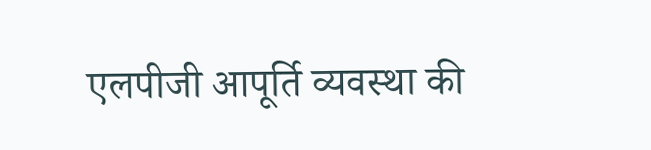एलपीजी आपूर्ति व्यवस्था की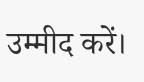उम्मीद करें।